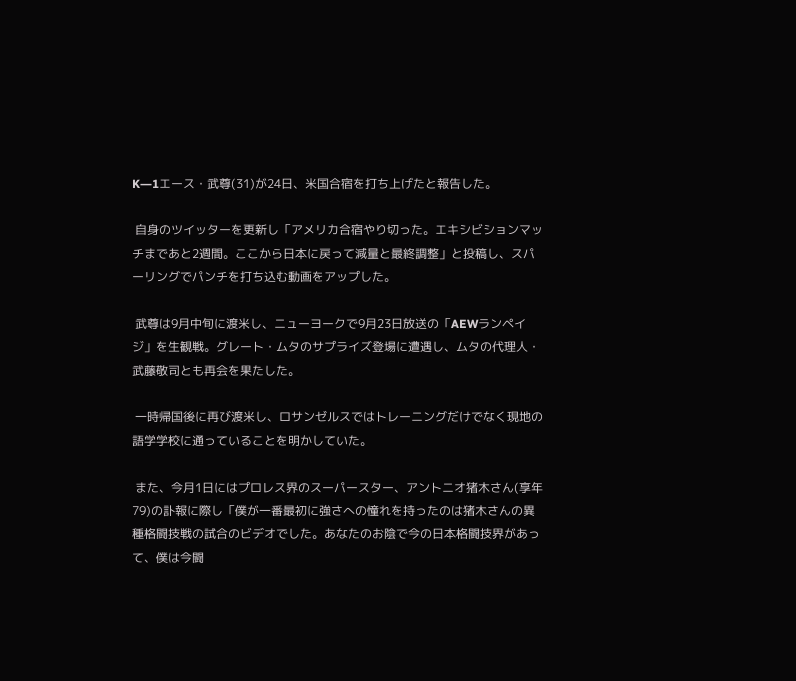K―1エース・武尊(31)が24日、米国合宿を打ち上げたと報告した。

 自身のツイッターを更新し「アメリカ合宿やり切った。エキシビションマッチまであと2週間。ここから日本に戻って減量と最終調整」と投稿し、スパーリングでパンチを打ち込む動画をアップした。

 武尊は9月中旬に渡米し、ニューヨークで9月23日放送の「AEWランペイジ」を生観戦。グレート・ムタのサプライズ登場に遭遇し、ムタの代理人・武藤敬司とも再会を果たした。

 一時帰国後に再び渡米し、ロサンゼルスではトレーニングだけでなく現地の語学学校に通っていることを明かしていた。

 また、今月1日にはプロレス界のスーパースター、アントニオ猪木さん(享年79)の訃報に際し「僕が一番最初に強さへの憧れを持ったのは猪木さんの異種格闘技戦の試合のビデオでした。あなたのお陰で今の日本格闘技界があって、僕は今闘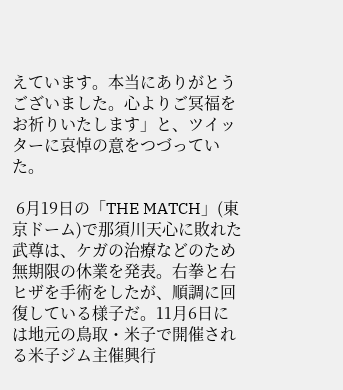えています。本当にありがとうございました。心よりご冥福をお祈りいたします」と、ツイッターに哀悼の意をつづっていた。

 6月19日の「THE MATCH」(東京ドーム)で那須川天心に敗れた武尊は、ケガの治療などのため無期限の休業を発表。右拳と右ヒザを手術をしたが、順調に回復している様子だ。11月6日には地元の鳥取・米子で開催される米子ジム主催興行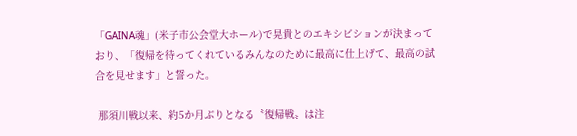「GAINA魂」(米子市公会堂大ホール)で晃貴とのエキシビションが決まっており、「復帰を待ってくれているみんなのために最高に仕上げて、最高の試合を見せます」と誓った。

 那須川戦以来、約5か月ぶりとなる〝復帰戦〟は注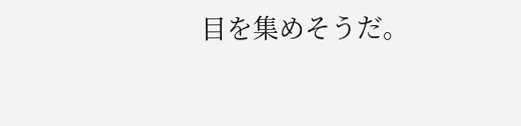目を集めそうだ。